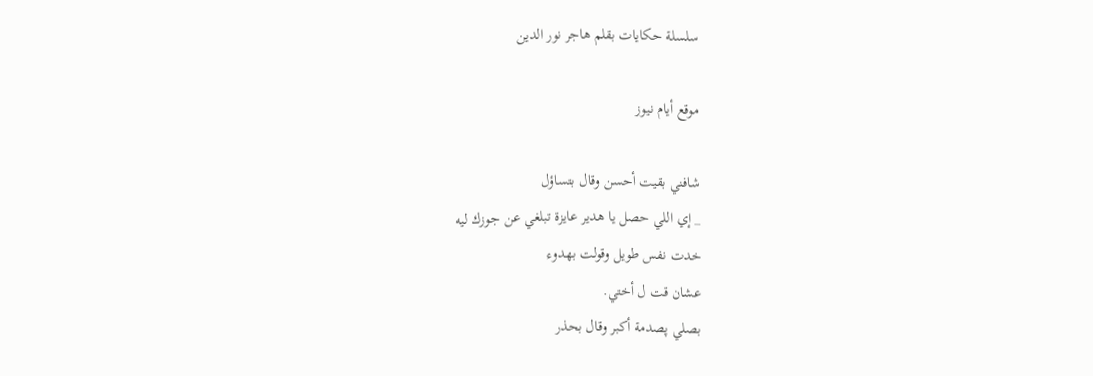سلسلة حكايات بقلم هاجر نور الدين

موقع أيام نيوز

شافني بقيت أحسن وقال بتساؤل
_ إي اللي حصل يا هدير عايزة تبلغي عن جوزك ليه
خدت نفس طويل وقولت بهدوء
عشان قت ل أختي.
بصلي پصدمة أكبر وقال بحذر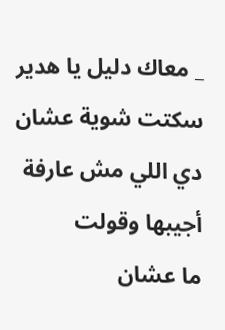_ معاك دليل يا هدير
سكتت شوية عشان دي اللي مش عارفة أجيبها وقولت
ما عشان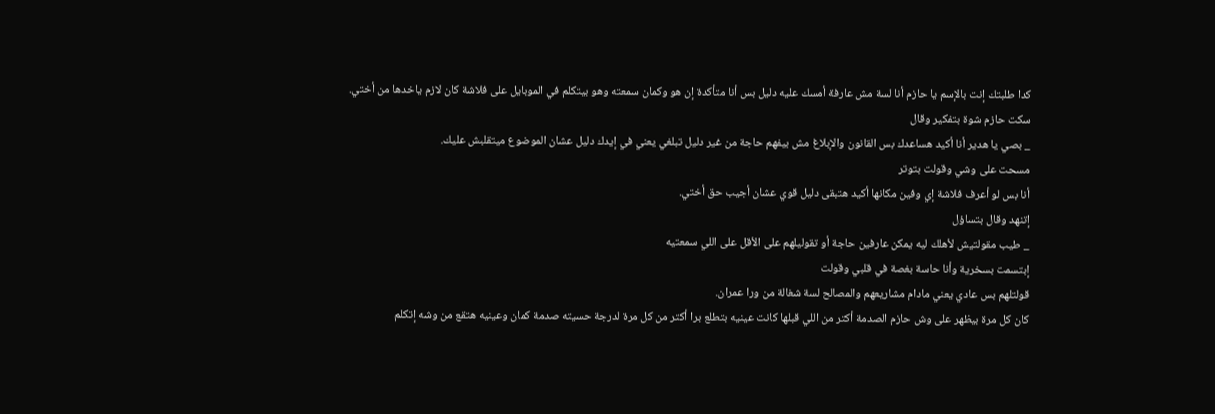كدا طلبتك إنت بالإسم يا حازم أنا لسة مش عارفة أمسك عليه دليل بس أنا متأكدة إن هو وكمان سمعته وهو بيتكلم في الموبايل على فلاشة كان لازم ياخدها من أختي.
سكت حازم شوة بتفكير وقال
_ بصي يا هدير أنا أكيد هساعدك بس القانون والإبلاغ مش بيفهم حاجة من غير دليل تبلغي يعني في إيدك دليل عشان الموضوع ميتقلبش عليك.
مسحت على وشي وقولت بتوتر
أنا بس لو أعرف فلاشة إي وفين مكانها أكيد هتبقى دليل قوي عشان أجيب حق أختي.
إتنهد وقال بتساؤل
_ طيب مقولتيش لأهلك ليه يمكن عارفين حاجة أو تقوليلهم على الأقل على اللي سمعتيه
إبتسمت بسخرية وأنا حاسة بغصة في قلبي وقولت
قولتلهم بس عادي يعني مادام مشاريعهم والمصالح لسة شغالة من ورا عمران.
كان كل مرة بيظهر على وش حازم الصدمة أكتر من اللي قبلها كانت عينيه بتطلع برا أكتر من كل مرة لدرجة حسيته صدمة كمان وعينيه هتقع من وشه إتكلم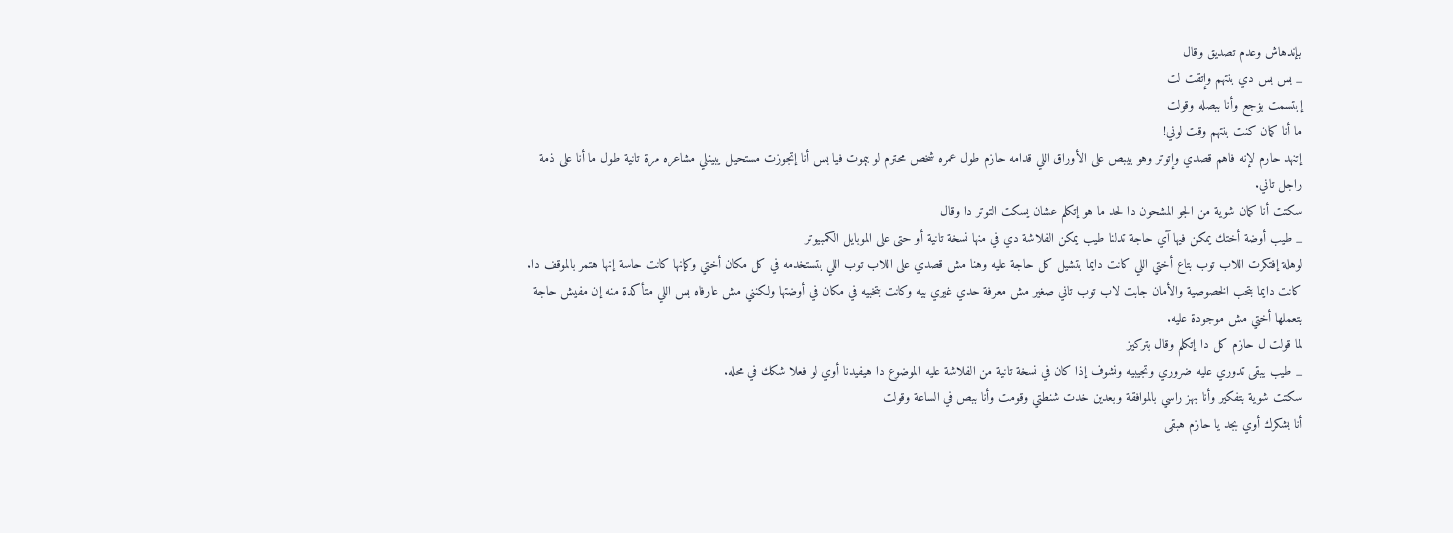بإندهاش وعدم تصديق وقال
_ بس بس دي بنتهم وإتقت لت
إبتسمت بۏجع وأنا ببصله وقولت
ما أنا كمان كنت بنتهم وقت لوني!
إتنهد حارم لإنه فاهم قصدي وإتوتر وهو بيبص على الأوراق اللي قدامه حازم طول عمره شخص محترم لو بېموت فيا بس أنا إتجوزت مستحيل يبينلي مشاعره مرة تانية طول ما أنا على ذمة راجل تاني.
سكتت أنا كمان شوية من الجو المشحون دا لحد ما هو إتكلم عشان يسكت التوتر دا وقال
_ طيب أوضة أختك يمكن فيها آي حاجة تدلنا طيب يمكن الفلاشة دي في منها نسخة تانية أو حتى على الموبايل الكمبيوتر
لوهلة إفتكرت اللاب توب بتاع أختي اللي كانت دايما بتشيل كل حاجة عليه وهنا مش قصدي على اللاب توب اللي بتستخدمه في كل مكان أختي وكإنها كانت حاسة إنها هتمر بالموقف دا.
كانت دايما بتحب الخصوصية والأمان جابت لاب توب تاني صغير مش معرفة حدي غيري بيه وكانت بتخبيه في مكان في أوضتها ولكنني مش عارفاه بس اللي متأكدة منه إن مفيش حاجة بتعملها أختي مش موجودة عليه.
لما قولت ل حازم كل دا إتكلم وقال بتركيز
_ طيب يبقى تدوري عليه ضروري وتجيبيه ونشوف إذا كان في نسخة تانية من الفلاشة عليه الموضوع دا هيفيدنا أوي لو فعلا شكك في محله.
سكتت شوية بتفكير وأنا بهز راسي بالموافقة وبعدين خدت شنطتي وقومت وأنا ببص في الساعة وقولت
أنا بشكرك أوي بجد يا حازم هبقى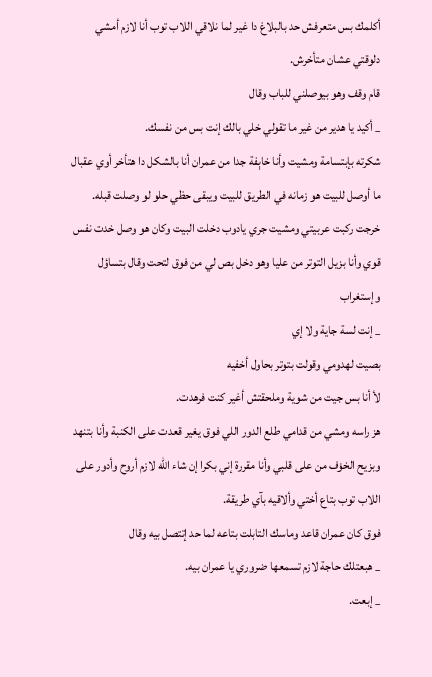أكلمك بس متعرفش حد بالبلاغ دا غير لما نلاقي اللاب توب أنا لازم أمشي دلوقتي عشان متأخرش.
قام وقف وهو بيوصلني للباب وقال
_ أكيد يا هدير من غير ما تقولي خلي بالك إنت بس من نفسك.
شكرته بإبتسامة ومشيت وأنا خاېفة جدا من عمران أنا بالشكل دا هتأخر أوي عقبال ما أوصل للبيت هو زمانه في الطريق للبيت ويبقى حظي حلو لو وصلت قبله.
خرجت ركبت عربيتي ومشيت جري يادوب دخلت البيت وكان هو وصل خدت نفس قوي وأنا بزيل التوتر من عليا وهو دخل بص لي من فوق لتحت وقال بتساؤل وإستغراب
_ إنت لسة جاية ولا إي
بصيت لهدومي وقولت بتوتر بحاول أخفيه
لأ أنا بس جيت من شوية وملحقتش أغير كنت فرهدت.
هز راسه ومشي من قدامي طلع الدور اللي فوق يغير قعدت على الكنبة وأنا بتنهد وبزيح الخۏف من على قلبي وأنا مقررة إني بكرا إن شاء الله لازم أروح وأدور على اللاب توب بتاع أختي وألاقيه بآي طريقة.
فوق كان عمران قاعد وماسك التابلت بتاعه لما حد إتتصل بيه وقال
_ هبعتلك حاجة لازم تسمعها ضروري يا عمران بيه.
_ إبعت.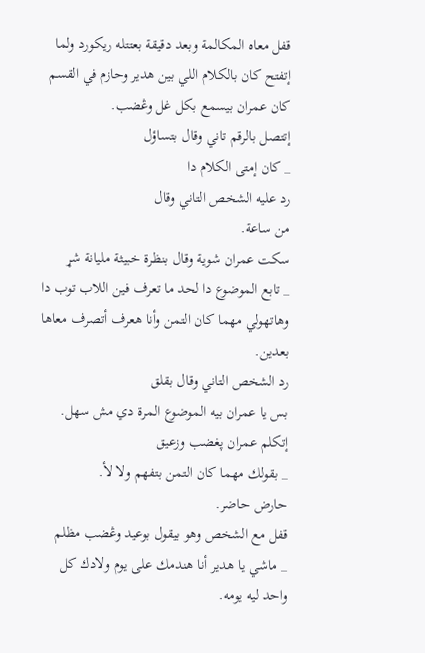قفل معاه المكالمة وبعد دقيقة بعتتله ريكورد ولما إتفتح كان بالكلام اللي بين هدير وحازم في القسم كان عمران بيسمع بكل غل وڠضب.
إتتصل بالرقم تاني وقال بتساؤل
_ كان إمتى الكلام دا
رد عليه الشخص التاني وقال
من ساعة.
سكت عمران شوية وقال بنظرة خبيثة مليانة شړ
_ تابع الموضوع دا لحد ما تعرف فين اللاب توب دا وهاتهولي مهما كان التمن وأنا هعرف أتصرف معاها بعدين.
رد الشخص التاني وقال بقلق
بس يا عمران بيه الموضوع المرة دي مش سهل.
إتكلم عمران پغضب وزعيق
_ بقولك مهما كان التمن بتفهم ولا لأ.
حارض حاضر.
قفل مع الشخص وهو بيقول بوعيد وڠضب مظلم
_ ماشي يا هدير أنا هندمك على يوم ولادك كل واحد ليه يومه.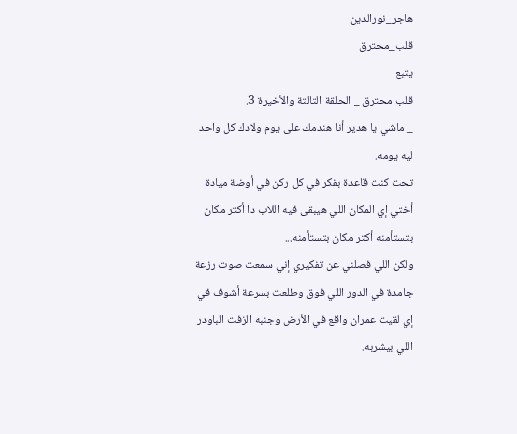هاجر_نورالدين
قلب_محترق
يتبع
قلب محترق _ الحلقة التالتة والأخيرة 3.
_ ماشي يا هدير أنا هندمك على يوم ولادك كل واحد ليه يومه.
تحت كنت قاعدة بفكر في كل ركن في أوضة ميادة أختي إي المكان اللي هيبقى فيه اللاب دا أكتر مكان بتستأمنه أكتر مكان بتستأمنه...
ولكن اللي فصلني عن تفكيري إني سمعت صوت رزعة جامدة في الدور اللي فوق وطلعت بسرعة أشوف في إي لقيت عمران واقع في الأرض وجنبه الزفت الباودر اللي بيشربه.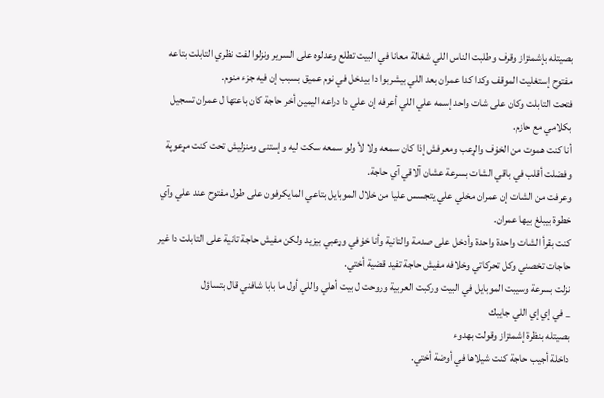بصيتله بإشمئزاز وقرف وطلبت الناس اللي شغالة معانا في البيت تطلع وعدلوه على السرير ونزلوا لفت نظري التابلت بتاعه مفتوح إستغليت الموقف وكدا كدا عمران بعد اللي بيشربوا دا بيدخل في نوم عميق بسبب إن فيه جزء منوم.
فتحت التابلت وكان على شات واحد إسمه علي اللي أعرفه إن علي دا دراعه اليمين أخر حاجة كان باعتها ل عمران تسجيل بكلامي مع حازم.
أنا كنت ھموت من الخۏف والړعب ومعرفش إذا كان سمعه ولا لأ ولو سمعه سكت ليه وإستنى ومنزليش تحت كنت مړعوپة وفضلت أقلب في باقي الشات بسرعة عشان آلاقي آي حاجة.
وعرفت من الشات إن عمران مخلي علي يتجسس عليا من خلال الموبايل بتاعي المايكرفون على طول مفتوح عند علي وآي خطوة بيبلغ بيها عمران.
كنت بقرأ الشات واحدة واحدة وأدخل على صدمة والتانية وأنا خۏفي وړعبي بيزيد ولكن مفيش حاجة تانية على التابلت دا غير حاجات تخصني وكل تحركاتي وخلافه مفيش حاجة تفيد قضية أختي.
نزلت بسرعة وسيبت الموبايل في البيت وركبت العربية وروحت ل بيت أهلي واللي أول ما بابا شافني قال بتساؤل
_ في إي إي اللي جايبك
بصيتله بنظرة إشمئزاز وقولت بهدوء
داخلة أجيب حاجة كنت شيلاها في أوضة أختي.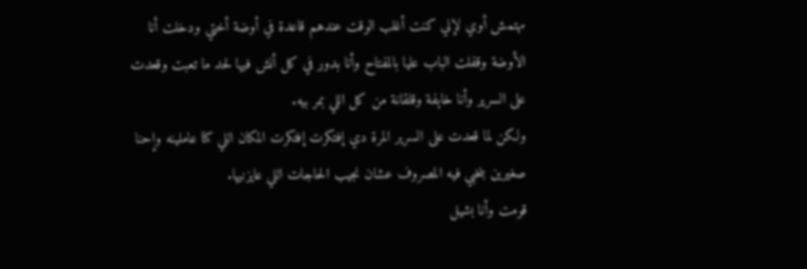مهتمش أوي لإني كنت أغلب الوقت عندهم قاعدة في أوضة أختي ودخلت أنا الأوضة وقفلت الباب عليا بالمفتاح وأنا بدور في كل أنش فيها لحد ما تعبت وقعدت على السرير وأنا خاېفة وقلقانة من كل اللي بمر بيه.
ولكن لما قعدت على السرير المرة دي إفتكرت إفتكرت المكان اللي كنا عاملينه وإحنا صغيرين بنخبي فيه المصروف عشان نجيب الحاجات اللي عايزنيها.
قومت وأنا بشيل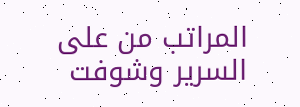المراتب من على السرير وشوفت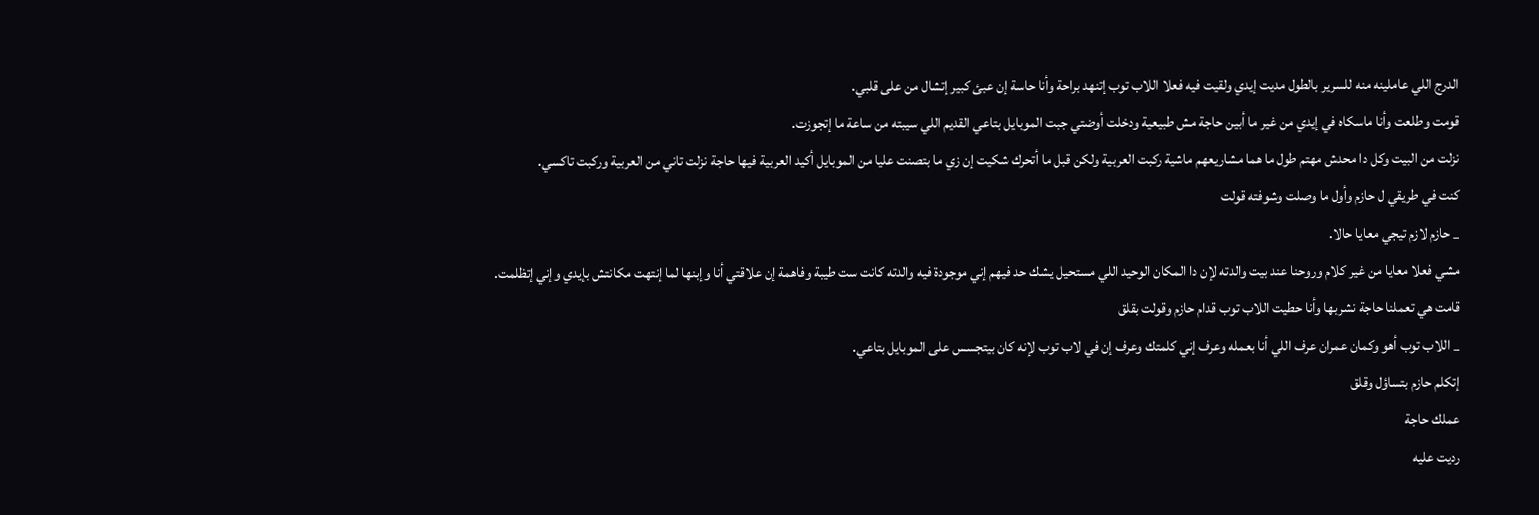الدرج اللي عاملينه منه للسرير بالطول مديت إيدي ولقيت فيه فعلا اللاب توب إتنهد براحة وأنا حاسة إن عبئ كبير إتشال من على قلبي.
قومت وطلعت وأنا ماسكاه في إيدي من غير ما أبين حاجة مش طبيعية ودخلت أوضتي جبت الموبايل بتاعي القديم اللي سيبته من ساعة ما إتجوزت.
نزلت من البيت وكل دا محدش مهتم طول ما هما مشاريعهم ماشية ركبت العربية ولكن قبل ما أتحرك شكيت إن زي ما بتصنت عليا من الموبايل أكيد العربية فيها حاجة نزلت تاني من العربية وركبت تاكسي.
كنت في طريقي ل حازم وأول ما وصلت وشوفته قولت
_ حازم لازم تيجي معايا حالا.
مشي فعلا معايا من غير كلام وروحنا عند بيت والدته لإن دا المكان الوحيد اللي مستحيل يشك حد فيهم إني موجودة فيه والدته كانت ست طيبة وفاهمة إن علاقتي أنا وإبنها لما إنتهت مكانتش بإيدي وإني إتظلمت.
قامت هي تعملنا حاجة نشربها وأنا حطيت اللاب توب قدام حازم وقولت بقلق
_ اللاب توب أهو وكمان عمران عرف اللي أنا بعمله وعرف إني كلمتك وعرف إن في لاب توب لإنه كان بيتجسس على الموبايل بتاعي.
إتكلم حازم بتساؤل وقلق
عملك حاجة
رديت عليه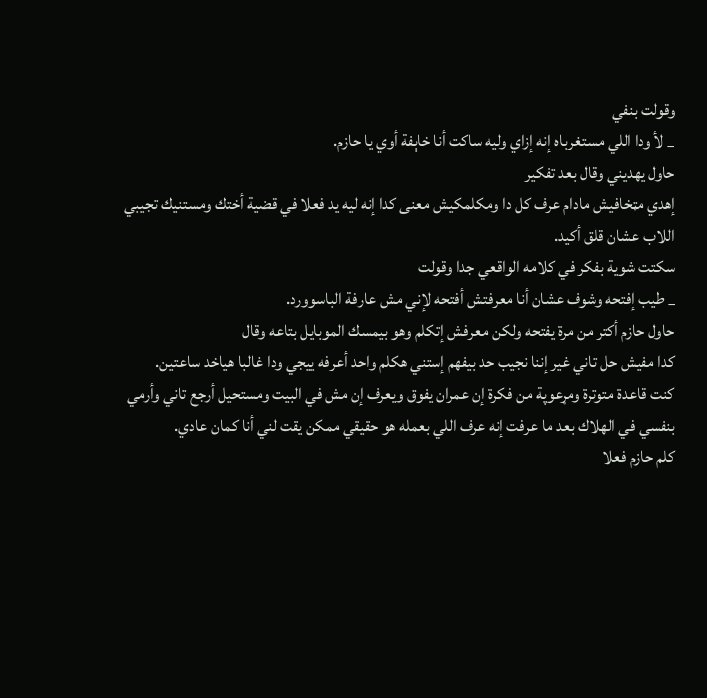وقولت بنفي
_ لأ ودا اللي مستغرباه إنه إزاي وليه ساكت أنا خاېفة أوي يا حازم.
حاول يهديني وقال بعد تفكير
إهدي مټخافيش مادام عرف كل دا ومكلمكيش معنى كدا إنه ليه يد فعلا في قضية أختك ومستنيك تجيبي اللاب عشان قلق أكيد.
سكتت شوية بفكر في كلامه الواقعي جدا وقولت
_ طيب إفتحه وشوف عشان أنا معرفتش أفتحه لإني مش عارفة الباسوورد.
حاول حازم أكتر من مرة يفتحه ولكن معرفش إتكلم وهو بيمسك الموبايل بتاعه وقال
كدا مفيش حل تاني غير إننا نجيب حد بيفهم إستني هكلم واحد أعرفه ييجي ودا غالبا هياخد ساعتين.
كنت قاعدة متوترة ومړعوپة من فكرة إن عمران يفوق ويعرف إن مش في البيت ومستحيل أرجع تاني وأرمي بنفسي في الهلاك بعد ما عرفت إنه عرف اللي بعمله هو حقيقي ممكن يقت لني أنا كمان عادي.
كلم حازم فعلا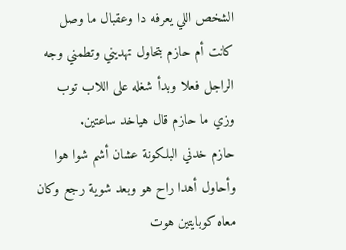الشخص اللي يعرفه دا وعقبال ما وصل كانت أم حازم بتحاول تهديني وتطمني وجه الراجل فعلا وبدأ شغله على اللاب توب وزي ما حازم قال هياخد ساعتين.
حازم خدني البلكونة عشان أشم شوا هوا وأحاول أهدا راح هو وبعد شوية رجع وكان معاه كوبايتين هوت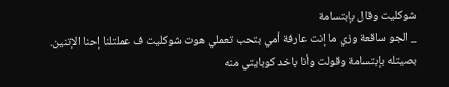شوكليت وقال بإبتسامة
_ الجو ساقعة وزي ما إنت عارفة أمي بتحب تعملي هوت شوكليت ف عملتلنا إحنا الإتنين.
بصيتله بإبتسامة وقولت وأنا باخد كوبايتي منه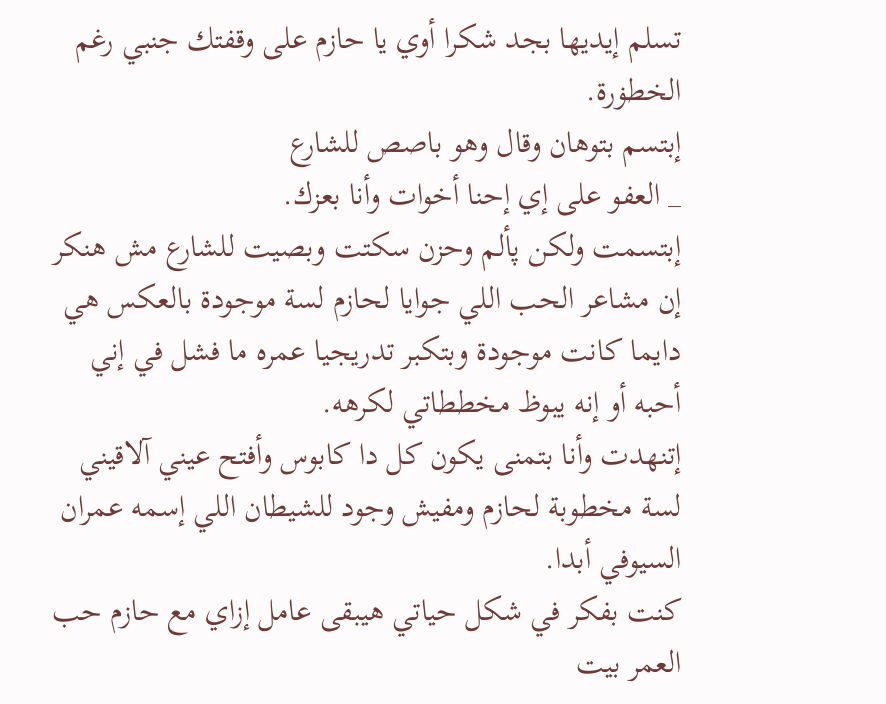تسلم إيديها بجد شكرا أوي يا حازم على وقفتك جنبي رغم الخطۏرة.
إبتسم بتوهان وقال وهو باصص للشارع
_ العفو على إي إحنا أخوات وأنا بعزك.
إبتسمت ولكن پألم وحزن سكتت وبصيت للشارع مش هنكر إن مشاعر الحب اللي جوايا لحازم لسة موجودة بالعكس هي دايما كانت موجودة وبتكبر تدريجيا عمره ما فشل في إني أحبه أو إنه يبوظ مخططاتي لكرهه.
إتنهدت وأنا بتمنى يكون كل دا كابوس وأفتح عيني آلاقيني لسة مخطوبة لحازم ومفيش وجود للشيطان اللي إسمه عمران السيوفي أبدا.
كنت بفكر في شكل حياتي هيبقى عامل إزاي مع حازم حب العمر بيت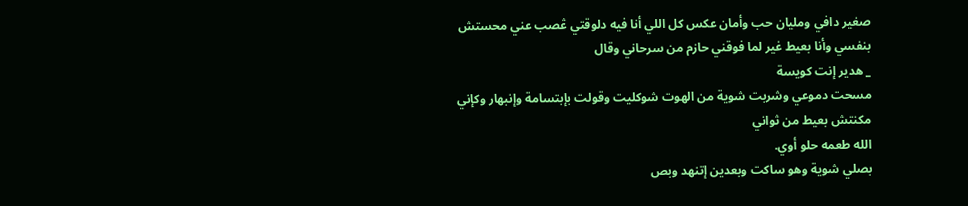صغير دافي ومليان حب وأمان عكس كل اللي أنا فيه دلوقتي ڠصب عني محستش بنفسي وأنا بعيط غير لما فوقني حازم من سرحاني وقال
_ هدير إنت كويسة
مسحت دموعي وشربت شوية من الهوت شوكليت وقولت بإبتسامة وإنبهار وكإني مكنتش بعيط من ثواني
الله طعمه حلو أوي.
بصلي شوية وهو ساكت وبعدين إتنهد وبص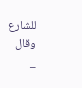للشارع وقال
_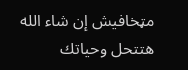مټخافيش إن شاء الله هتتحل وحياتك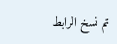تم نسخ الرابط